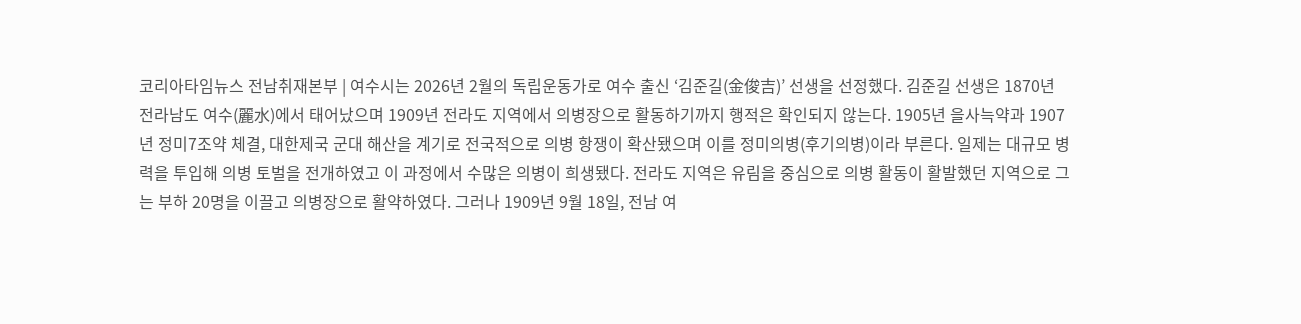코리아타임뉴스 전남취재본부 | 여수시는 2026년 2월의 독립운동가로 여수 출신 ‘김준길(金俊吉)’ 선생을 선정했다. 김준길 선생은 1870년 전라남도 여수(麗水)에서 태어났으며 1909년 전라도 지역에서 의병장으로 활동하기까지 행적은 확인되지 않는다. 1905년 을사늑약과 1907년 정미7조약 체결, 대한제국 군대 해산을 계기로 전국적으로 의병 항쟁이 확산됐으며 이를 정미의병(후기의병)이라 부른다. 일제는 대규모 병력을 투입해 의병 토벌을 전개하였고 이 과정에서 수많은 의병이 희생됐다. 전라도 지역은 유림을 중심으로 의병 활동이 활발했던 지역으로 그는 부하 20명을 이끌고 의병장으로 활약하였다. 그러나 1909년 9월 18일, 전남 여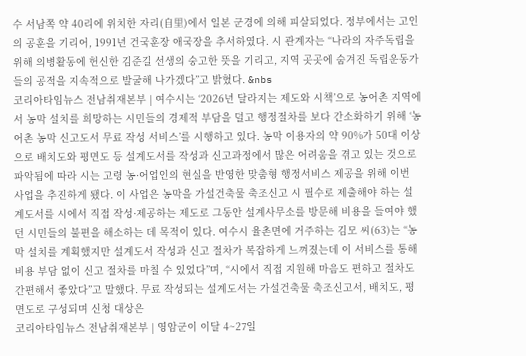수 서남쪽 약 40리에 위치한 자리(自里)에서 일본 군경에 의해 피살되었다. 정부에서는 고인의 공훈을 기리어, 1991년 건국훈장 애국장을 추서하였다. 시 관계자는 “나라의 자주독립을 위해 의병활동에 헌신한 김준길 선생의 숭고한 뜻을 기리고, 지역 곳곳에 숨겨진 독립운동가들의 공적을 지속적으로 발굴해 나가겠다”고 밝혔다. &nbs
코리아타임뉴스 전남취재본부 | 여수시는 ‘2026년 달라지는 제도와 시책’으로 농어촌 지역에서 농막 설치를 희망하는 시민들의 경제적 부담을 덜고 행정절차를 보다 간소화하기 위해 ‘농어촌 농막 신고도서 무료 작성 서비스’를 시행하고 있다. 농막 이용자의 약 90%가 50대 이상으로 배치도와 평면도 등 설계도서를 작성과 신고과정에서 많은 어려움을 겪고 있는 것으로 파악됨에 따라 시는 고령 농·어업인의 현실을 반영한 맞춤형 행정서비스 제공을 위해 이번 사업을 추진하게 됐다. 이 사업은 농막을 가설건축물 축조신고 시 필수로 제출해야 하는 설계도서를 시에서 직접 작성·제공하는 제도로 그동안 설계사무소를 방문해 비용을 들여야 했던 시민들의 불편을 해소하는 데 목적이 있다. 여수시 율촌면에 거주하는 김모 씨(63)는 “농막 설치를 계획했지만 설계도서 작성과 신고 절차가 복잡하게 느껴졌는데 이 서비스를 통해 비용 부담 없이 신고 절차를 마칠 수 있었다”며, “시에서 직접 지원해 마음도 편하고 절차도 간편해서 좋았다”고 말했다. 무료 작성되는 설계도서는 가설건축물 축조신고서, 배치도, 평면도로 구성되며 신청 대상은
코리아타임뉴스 전남취재본부 | 영암군이 이달 4~27일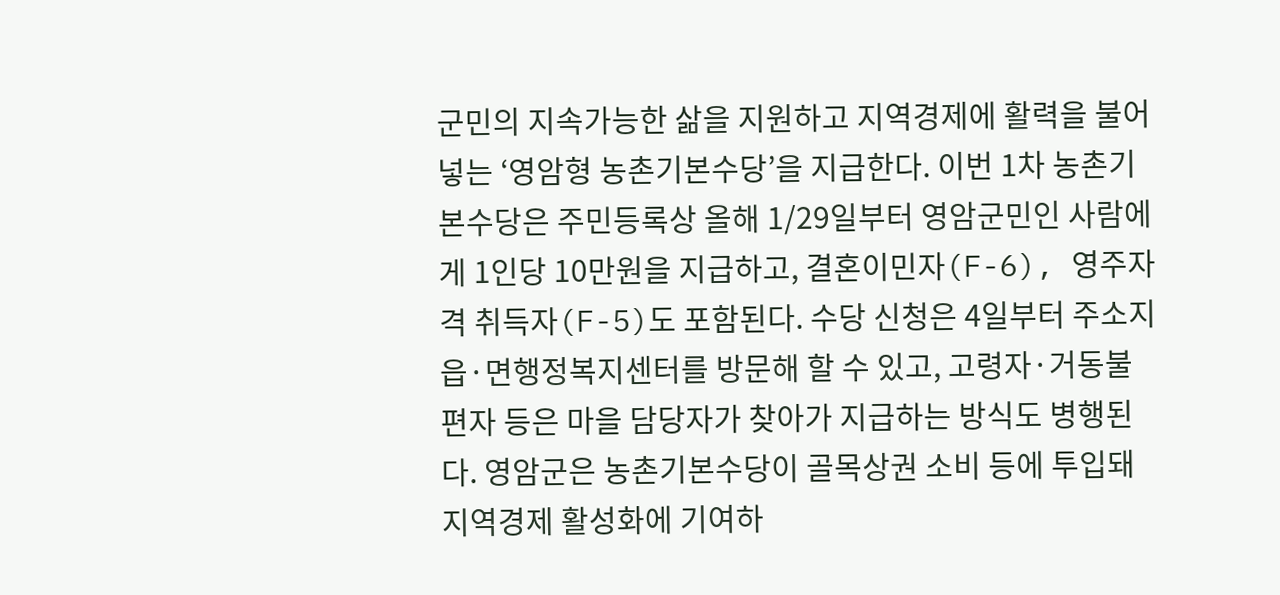군민의 지속가능한 삶을 지원하고 지역경제에 활력을 불어넣는 ‘영암형 농촌기본수당’을 지급한다. 이번 1차 농촌기본수당은 주민등록상 올해 1/29일부터 영암군민인 사람에게 1인당 10만원을 지급하고, 결혼이민자(F-6), 영주자격 취득자(F-5)도 포함된다. 수당 신청은 4일부터 주소지 읍·면행정복지센터를 방문해 할 수 있고, 고령자·거동불편자 등은 마을 담당자가 찾아가 지급하는 방식도 병행된다. 영암군은 농촌기본수당이 골목상권 소비 등에 투입돼 지역경제 활성화에 기여하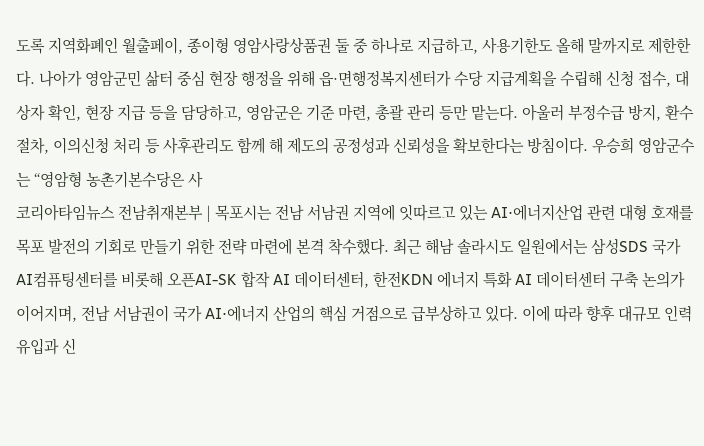도록 지역화폐인 월출페이, 종이형 영암사랑상품권 둘 중 하나로 지급하고, 사용기한도 올해 말까지로 제한한다. 나아가 영암군민 삶터 중심 현장 행정을 위해 읍·면행정복지센터가 수당 지급계획을 수립해 신청 접수, 대상자 확인, 현장 지급 등을 담당하고, 영암군은 기준 마련, 총괄 관리 등만 맡는다. 아울러 부정수급 방지, 환수 절차, 이의신청 처리 등 사후관리도 함께 해 제도의 공정성과 신뢰성을 확보한다는 방침이다. 우승희 영암군수는 “영암형 농촌기본수당은 사
코리아타임뉴스 전남취재본부 | 목포시는 전남 서남권 지역에 잇따르고 있는 AI·에너지산업 관련 대형 호재를 목포 발전의 기회로 만들기 위한 전략 마련에 본격 착수했다. 최근 해남 솔라시도 일원에서는 삼성SDS 국가 AI컴퓨팅센터를 비롯해 오픈AI-SK 합작 AI 데이터센터, 한전KDN 에너지 특화 AI 데이터센터 구축 논의가 이어지며, 전남 서남권이 국가 AI·에너지 산업의 핵심 거점으로 급부상하고 있다. 이에 따라 향후 대규모 인력 유입과 신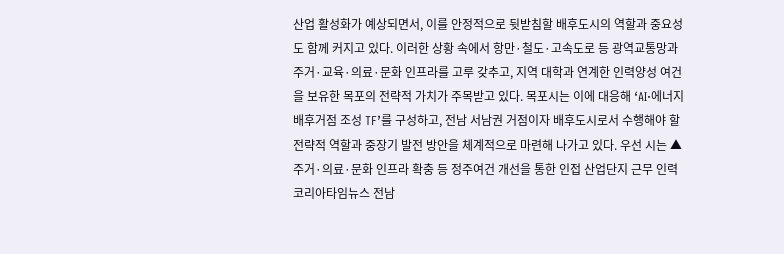산업 활성화가 예상되면서, 이를 안정적으로 뒷받침할 배후도시의 역할과 중요성도 함께 커지고 있다. 이러한 상황 속에서 항만·철도·고속도로 등 광역교통망과 주거·교육·의료·문화 인프라를 고루 갖추고, 지역 대학과 연계한 인력양성 여건을 보유한 목포의 전략적 가치가 주목받고 있다. 목포시는 이에 대응해 ‘AI·에너지 배후거점 조성 TF’를 구성하고, 전남 서남권 거점이자 배후도시로서 수행해야 할 전략적 역할과 중장기 발전 방안을 체계적으로 마련해 나가고 있다. 우선 시는 ▲주거·의료·문화 인프라 확충 등 정주여건 개선을 통한 인접 산업단지 근무 인력
코리아타임뉴스 전남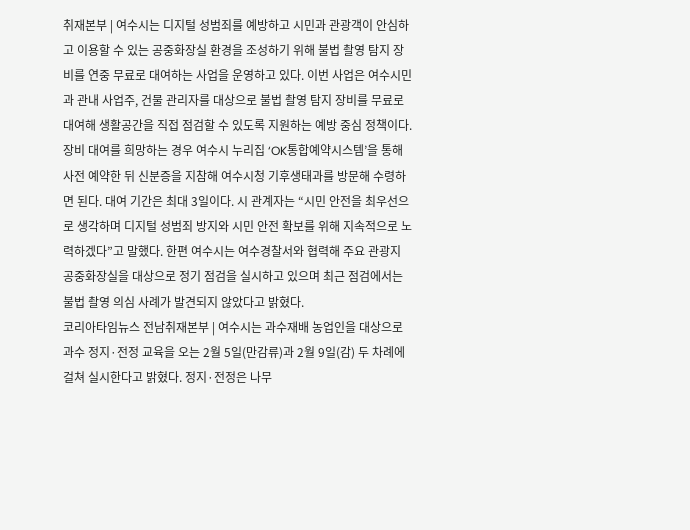취재본부 | 여수시는 디지털 성범죄를 예방하고 시민과 관광객이 안심하고 이용할 수 있는 공중화장실 환경을 조성하기 위해 불법 촬영 탐지 장비를 연중 무료로 대여하는 사업을 운영하고 있다. 이번 사업은 여수시민과 관내 사업주, 건물 관리자를 대상으로 불법 촬영 탐지 장비를 무료로 대여해 생활공간을 직접 점검할 수 있도록 지원하는 예방 중심 정책이다. 장비 대여를 희망하는 경우 여수시 누리집 ‘OK통합예약시스템’을 통해 사전 예약한 뒤 신분증을 지참해 여수시청 기후생태과를 방문해 수령하면 된다. 대여 기간은 최대 3일이다. 시 관계자는 “시민 안전을 최우선으로 생각하며 디지털 성범죄 방지와 시민 안전 확보를 위해 지속적으로 노력하겠다”고 말했다. 한편 여수시는 여수경찰서와 협력해 주요 관광지 공중화장실을 대상으로 정기 점검을 실시하고 있으며 최근 점검에서는 불법 촬영 의심 사례가 발견되지 않았다고 밝혔다.
코리아타임뉴스 전남취재본부 | 여수시는 과수재배 농업인을 대상으로 과수 정지·전정 교육을 오는 2월 5일(만감류)과 2월 9일(감) 두 차례에 걸쳐 실시한다고 밝혔다. 정지·전정은 나무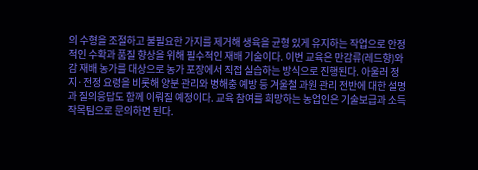의 수형을 조절하고 불필요한 가지를 제거해 생육을 균형 있게 유지하는 작업으로 안정적인 수확과 품질 향상을 위해 필수적인 재배 기술이다. 이번 교육은 만감류(레드향)와 감 재배 농가를 대상으로 농가 포장에서 직접 실습하는 방식으로 진행된다. 아울러 정지·전정 요령을 비롯해 양분 관리와 병해충 예방 등 겨울철 과원 관리 전반에 대한 설명과 질의응답도 함께 이뤄질 예정이다. 교육 참여를 희망하는 농업인은 기술보급과 소득작목팀으로 문의하면 된다.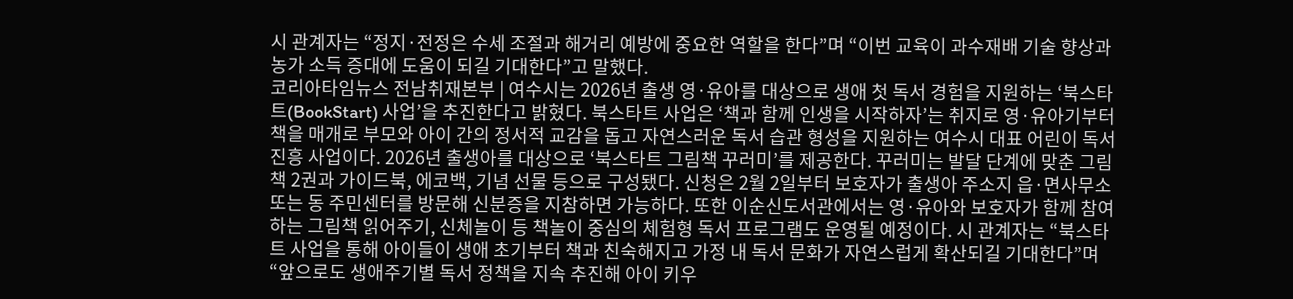시 관계자는 “정지·전정은 수세 조절과 해거리 예방에 중요한 역할을 한다”며 “이번 교육이 과수재배 기술 향상과 농가 소득 증대에 도움이 되길 기대한다”고 말했다.
코리아타임뉴스 전남취재본부 | 여수시는 2026년 출생 영·유아를 대상으로 생애 첫 독서 경험을 지원하는 ‘북스타트(BookStart) 사업’을 추진한다고 밝혔다. 북스타트 사업은 ‘책과 함께 인생을 시작하자’는 취지로 영·유아기부터 책을 매개로 부모와 아이 간의 정서적 교감을 돕고 자연스러운 독서 습관 형성을 지원하는 여수시 대표 어린이 독서 진흥 사업이다. 2026년 출생아를 대상으로 ‘북스타트 그림책 꾸러미’를 제공한다. 꾸러미는 발달 단계에 맞춘 그림책 2권과 가이드북, 에코백, 기념 선물 등으로 구성됐다. 신청은 2월 2일부터 보호자가 출생아 주소지 읍·면사무소 또는 동 주민센터를 방문해 신분증을 지참하면 가능하다. 또한 이순신도서관에서는 영·유아와 보호자가 함께 참여하는 그림책 읽어주기, 신체놀이 등 책놀이 중심의 체험형 독서 프로그램도 운영될 예정이다. 시 관계자는 “북스타트 사업을 통해 아이들이 생애 초기부터 책과 친숙해지고 가정 내 독서 문화가 자연스럽게 확산되길 기대한다”며 “앞으로도 생애주기별 독서 정책을 지속 추진해 아이 키우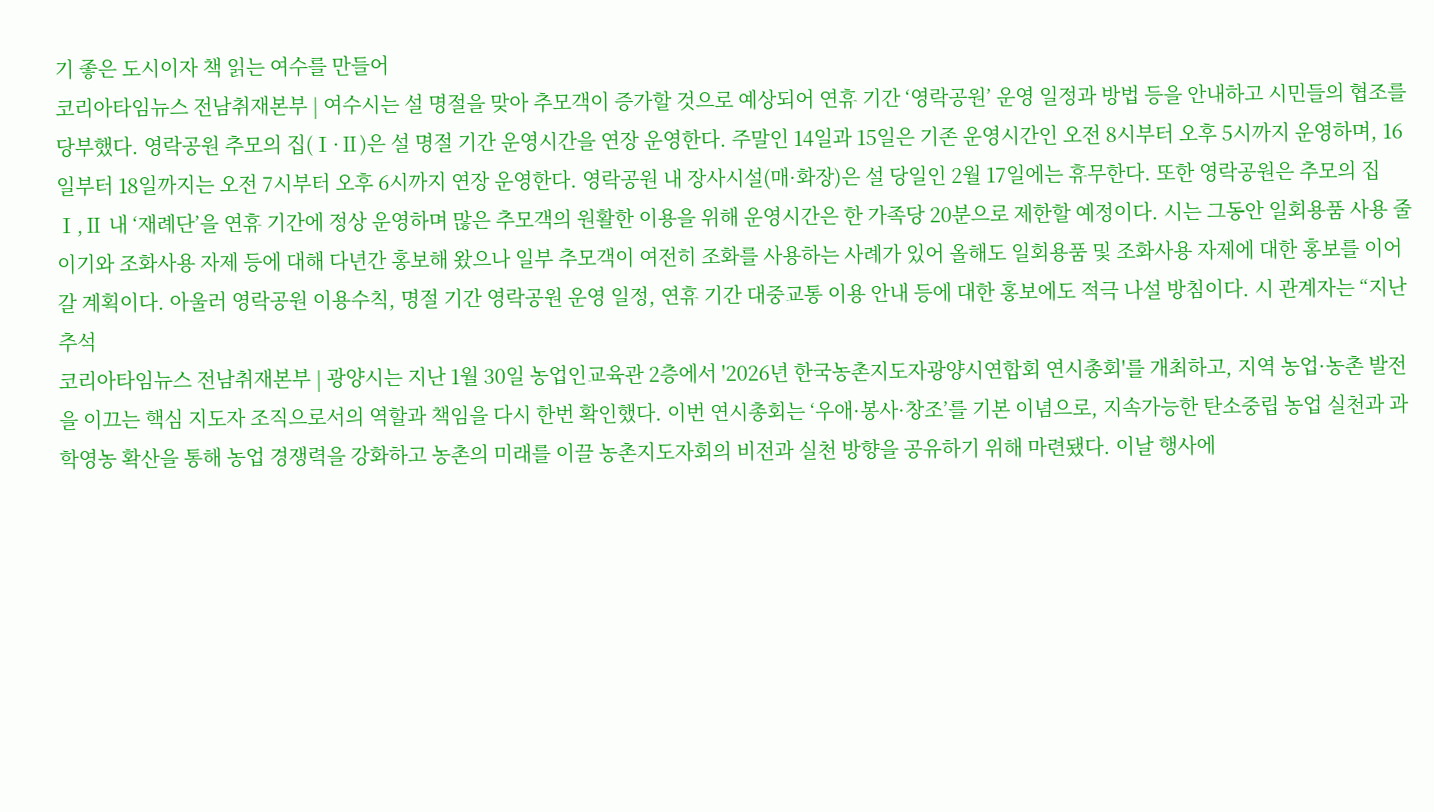기 좋은 도시이자 책 읽는 여수를 만들어
코리아타임뉴스 전남취재본부 | 여수시는 설 명절을 맞아 추모객이 증가할 것으로 예상되어 연휴 기간 ‘영락공원’ 운영 일정과 방법 등을 안내하고 시민들의 협조를 당부했다. 영락공원 추모의 집(Ⅰ·Ⅱ)은 설 명절 기간 운영시간을 연장 운영한다. 주말인 14일과 15일은 기존 운영시간인 오전 8시부터 오후 5시까지 운영하며, 16일부터 18일까지는 오전 7시부터 오후 6시까지 연장 운영한다. 영락공원 내 장사시설(매·화장)은 설 당일인 2월 17일에는 휴무한다. 또한 영락공원은 추모의 집 Ⅰ,Ⅱ 내 ‘재례단’을 연휴 기간에 정상 운영하며 많은 추모객의 원활한 이용을 위해 운영시간은 한 가족당 20분으로 제한할 예정이다. 시는 그동안 일회용품 사용 줄이기와 조화사용 자제 등에 대해 다년간 홍보해 왔으나 일부 추모객이 여전히 조화를 사용하는 사례가 있어 올해도 일회용품 및 조화사용 자제에 대한 홍보를 이어갈 계획이다. 아울러 영락공원 이용수칙, 명절 기간 영락공원 운영 일정, 연휴 기간 대중교통 이용 안내 등에 대한 홍보에도 적극 나설 방침이다. 시 관계자는 “지난 추석
코리아타임뉴스 전남취재본부 | 광양시는 지난 1월 30일 농업인교육관 2층에서 '2026년 한국농촌지도자광양시연합회 연시총회'를 개최하고, 지역 농업·농촌 발전을 이끄는 핵심 지도자 조직으로서의 역할과 책임을 다시 한번 확인했다. 이번 연시총회는 ‘우애·봉사·창조’를 기본 이념으로, 지속가능한 탄소중립 농업 실천과 과학영농 확산을 통해 농업 경쟁력을 강화하고 농촌의 미래를 이끌 농촌지도자회의 비전과 실천 방향을 공유하기 위해 마련됐다. 이날 행사에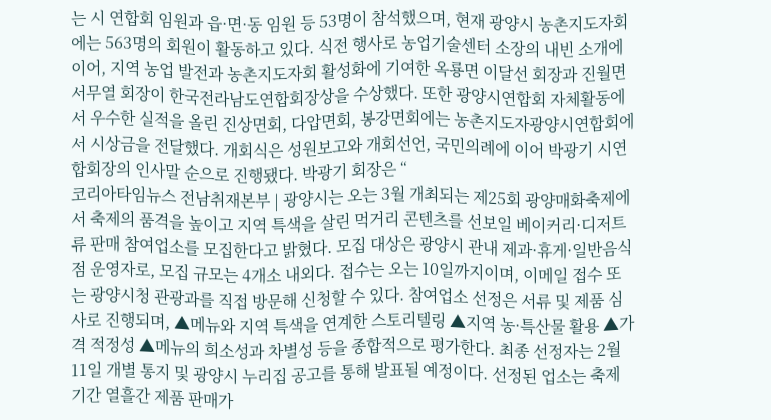는 시 연합회 임원과 읍·면·동 임원 등 53명이 참석했으며, 현재 광양시 농촌지도자회에는 563명의 회원이 활동하고 있다. 식전 행사로 농업기술센터 소장의 내빈 소개에 이어, 지역 농업 발전과 농촌지도자회 활성화에 기여한 옥룡면 이달선 회장과 진월면 서무열 회장이 한국전라남도연합회장상을 수상했다. 또한 광양시연합회 자체활동에서 우수한 실적을 올린 진상면회, 다압면회, 봉강면회에는 농촌지도자광양시연합회에서 시상금을 전달했다. 개회식은 성원보고와 개회선언, 국민의례에 이어 박광기 시연합회장의 인사말 순으로 진행됐다. 박광기 회장은 “
코리아타임뉴스 전남취재본부 | 광양시는 오는 3월 개최되는 제25회 광양매화축제에서 축제의 품격을 높이고 지역 특색을 살린 먹거리 콘텐츠를 선보일 베이커리·디저트류 판매 참여업소를 모집한다고 밝혔다. 모집 대상은 광양시 관내 제과·휴게·일반음식점 운영자로, 모집 규모는 4개소 내외다. 접수는 오는 10일까지이며, 이메일 접수 또는 광양시청 관광과를 직접 방문해 신청할 수 있다. 참여업소 선정은 서류 및 제품 심사로 진행되며, ▲메뉴와 지역 특색을 연계한 스토리텔링 ▲지역 농·특산물 활용 ▲가격 적정성 ▲메뉴의 희소성과 차별성 등을 종합적으로 평가한다. 최종 선정자는 2월 11일 개별 통지 및 광양시 누리집 공고를 통해 발표될 예정이다. 선정된 업소는 축제 기간 열흘간 제품 판매가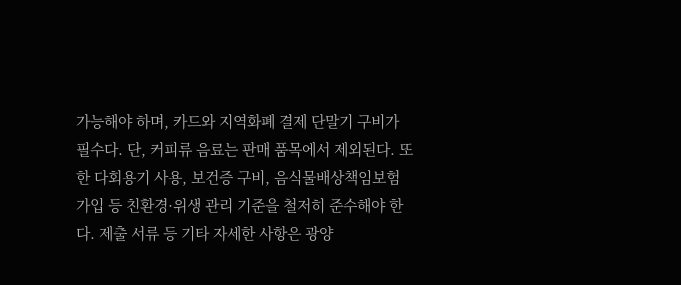가능해야 하며, 카드와 지역화폐 결제 단말기 구비가 필수다. 단, 커피류 음료는 판매 품목에서 제외된다. 또한 다회용기 사용, 보건증 구비, 음식물배상책임보험 가입 등 친환경·위생 관리 기준을 철저히 준수해야 한다. 제출 서류 등 기타 자세한 사항은 광양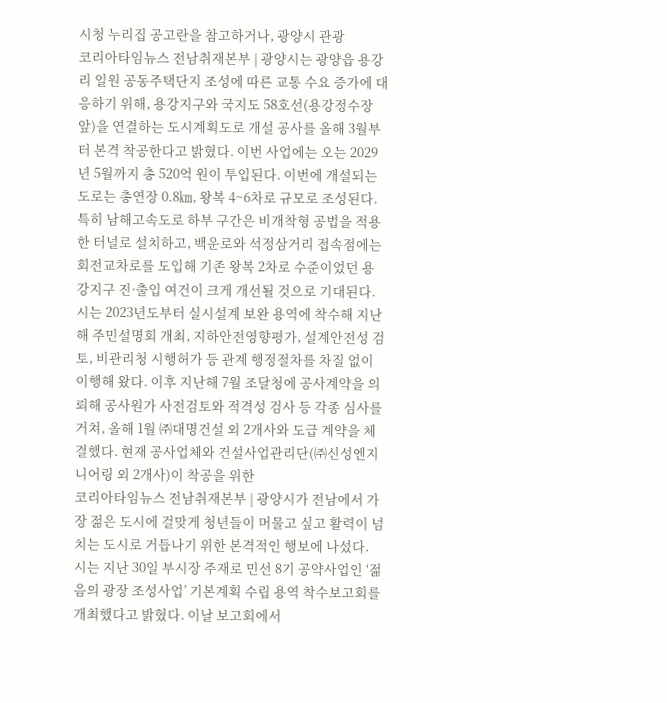시청 누리집 공고란을 참고하거나, 광양시 관광
코리아타임뉴스 전남취재본부 | 광양시는 광양읍 용강리 일원 공동주택단지 조성에 따른 교통 수요 증가에 대응하기 위해, 용강지구와 국지도 58호선(용강정수장 앞)을 연결하는 도시계획도로 개설 공사를 올해 3월부터 본격 착공한다고 밝혔다. 이번 사업에는 오는 2029년 5월까지 총 520억 원이 투입된다. 이번에 개설되는 도로는 총연장 0.8㎞, 왕복 4~6차로 규모로 조성된다. 특히 남해고속도로 하부 구간은 비개착형 공법을 적용한 터널로 설치하고, 백운로와 석정삼거리 접속점에는 회전교차로를 도입해 기존 왕복 2차로 수준이었던 용강지구 진·출입 여건이 크게 개선될 것으로 기대된다. 시는 2023년도부터 실시설계 보완 용역에 착수해 지난해 주민설명회 개최, 지하안전영향평가, 설계안전성 검토, 비관리청 시행허가 등 관계 행정절차를 차질 없이 이행해 왔다. 이후 지난해 7월 조달청에 공사계약을 의뢰해 공사원가 사전검토와 적격성 검사 등 각종 심사를 거쳐, 올해 1월 ㈜대명건설 외 2개사와 도급 계약을 체결했다. 현재 공사업체와 건설사업관리단(㈜신성엔지니어링 외 2개사)이 착공을 위한
코리아타임뉴스 전남취재본부 | 광양시가 전남에서 가장 젊은 도시에 걸맞게 청년들이 머물고 싶고 활력이 넘치는 도시로 거듭나기 위한 본격적인 행보에 나섰다. 시는 지난 30일 부시장 주재로 민선 8기 공약사업인 ‘젊음의 광장 조성사업’ 기본계획 수립 용역 착수보고회를 개최했다고 밝혔다. 이날 보고회에서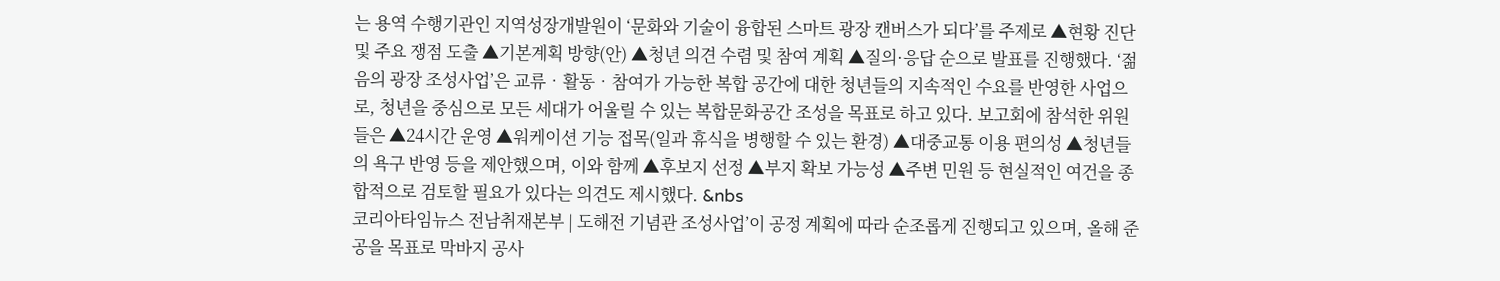는 용역 수행기관인 지역성장개발원이 ‘문화와 기술이 융합된 스마트 광장 캔버스가 되다’를 주제로 ▲현황 진단 및 주요 쟁점 도출 ▲기본계획 방향(안) ▲청년 의견 수렴 및 참여 계획 ▲질의·응답 순으로 발표를 진행했다. ‘젊음의 광장 조성사업’은 교류‧활동‧참여가 가능한 복합 공간에 대한 청년들의 지속적인 수요를 반영한 사업으로, 청년을 중심으로 모든 세대가 어울릴 수 있는 복합문화공간 조성을 목표로 하고 있다. 보고회에 참석한 위원들은 ▲24시간 운영 ▲워케이션 기능 접목(일과 휴식을 병행할 수 있는 환경) ▲대중교통 이용 편의성 ▲청년들의 욕구 반영 등을 제안했으며, 이와 함께 ▲후보지 선정 ▲부지 확보 가능성 ▲주변 민원 등 현실적인 여건을 종합적으로 검토할 필요가 있다는 의견도 제시했다. &nbs
코리아타임뉴스 전남취재본부 | 도해전 기념관 조성사업’이 공정 계획에 따라 순조롭게 진행되고 있으며, 올해 준공을 목표로 막바지 공사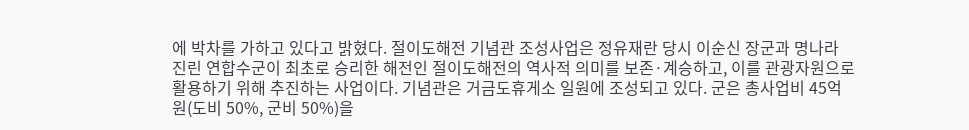에 박차를 가하고 있다고 밝혔다. 절이도해전 기념관 조성사업은 정유재란 당시 이순신 장군과 명나라 진린 연합수군이 최초로 승리한 해전인 절이도해전의 역사적 의미를 보존·계승하고, 이를 관광자원으로 활용하기 위해 추진하는 사업이다. 기념관은 거금도휴게소 일원에 조성되고 있다. 군은 총사업비 45억 원(도비 50%, 군비 50%)을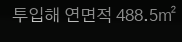투입해 연면적 488.5㎡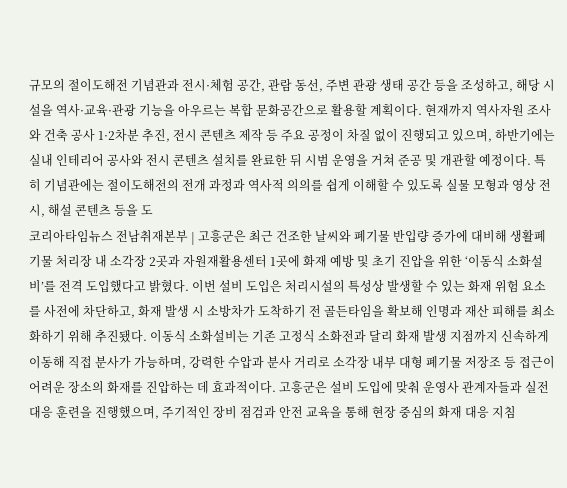규모의 절이도해전 기념관과 전시·체험 공간, 관람 동선, 주변 관광 생태 공간 등을 조성하고, 해당 시설을 역사·교육·관광 기능을 아우르는 복합 문화공간으로 활용할 계획이다. 현재까지 역사자원 조사와 건축 공사 1·2차분 추진, 전시 콘텐츠 제작 등 주요 공정이 차질 없이 진행되고 있으며, 하반기에는 실내 인테리어 공사와 전시 콘텐츠 설치를 완료한 뒤 시범 운영을 거쳐 준공 및 개관할 예정이다. 특히 기념관에는 절이도해전의 전개 과정과 역사적 의의를 쉽게 이해할 수 있도록 실물 모형과 영상 전시, 해설 콘텐츠 등을 도
코리아타임뉴스 전남취재본부 | 고흥군은 최근 건조한 날씨와 폐기물 반입량 증가에 대비해 생활폐기물 처리장 내 소각장 2곳과 자원재활용센터 1곳에 화재 예방 및 초기 진압을 위한 ‘이동식 소화설비’를 전격 도입했다고 밝혔다. 이번 설비 도입은 처리시설의 특성상 발생할 수 있는 화재 위험 요소를 사전에 차단하고, 화재 발생 시 소방차가 도착하기 전 골든타임을 확보해 인명과 재산 피해를 최소화하기 위해 추진됐다. 이동식 소화설비는 기존 고정식 소화전과 달리 화재 발생 지점까지 신속하게 이동해 직접 분사가 가능하며, 강력한 수압과 분사 거리로 소각장 내부 대형 폐기물 저장조 등 접근이 어려운 장소의 화재를 진압하는 데 효과적이다. 고흥군은 설비 도입에 맞춰 운영사 관계자들과 실전 대응 훈련을 진행했으며, 주기적인 장비 점검과 안전 교육을 통해 현장 중심의 화재 대응 지침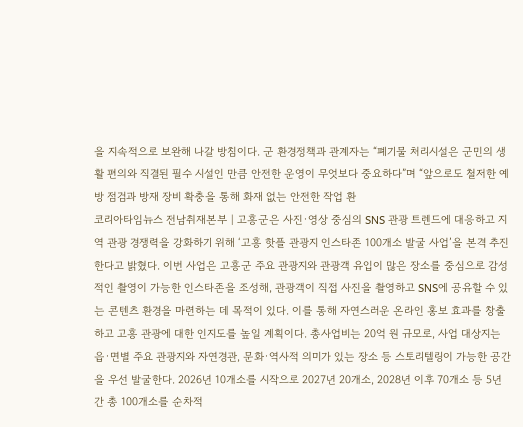을 지속적으로 보완해 나갈 방침이다. 군 환경정책과 관계자는 “폐기물 처리시설은 군민의 생활 편의와 직결된 필수 시설인 만큼 안전한 운영이 무엇보다 중요하다”며 “앞으로도 철저한 예방 점검과 방재 장비 확충을 통해 화재 없는 안전한 작업 환
코리아타임뉴스 전남취재본부 | 고흥군은 사진·영상 중심의 SNS 관광 트렌드에 대응하고 지역 관광 경쟁력을 강화하기 위해 ‘고흥 핫플 관광지 인스타존 100개소 발굴 사업’을 본격 추진한다고 밝혔다. 이번 사업은 고흥군 주요 관광지와 관광객 유입이 많은 장소를 중심으로 감성적인 촬영이 가능한 인스타존을 조성해, 관광객이 직접 사진을 촬영하고 SNS에 공유할 수 있는 콘텐츠 환경을 마련하는 데 목적이 있다. 이를 통해 자연스러운 온라인 홍보 효과를 창출하고 고흥 관광에 대한 인지도를 높일 계획이다. 총사업비는 20억 원 규모로, 사업 대상지는 읍·면별 주요 관광지와 자연경관, 문화·역사적 의미가 있는 장소 등 스토리텔링이 가능한 공간을 우선 발굴한다. 2026년 10개소를 시작으로 2027년 20개소, 2028년 이후 70개소 등 5년간 총 100개소를 순차적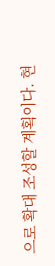으로 확대 조성할 계획이다. 현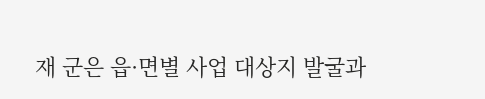재 군은 읍·면별 사업 대상지 발굴과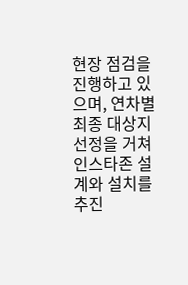현장 점검을 진행하고 있으며, 연차별 최종 대상지 선정을 거쳐 인스타존 설계와 설치를 추진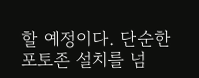할 예정이다. 단순한 포토존 설치를 넘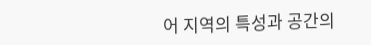어 지역의 특성과 공간의